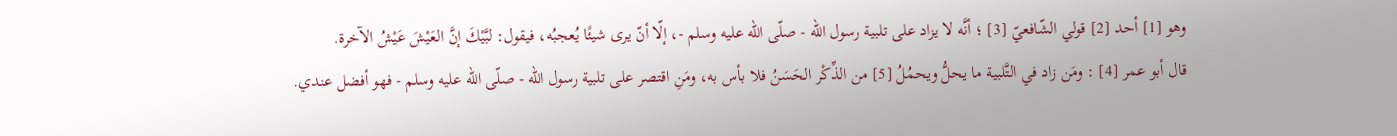وهو [1] أحد [2] قولي الشّافعيّ [3] ؛ أنَّه لا يزاد على تلبية رسول الله - صلّى الله عليه وسلم -، إلّا أنّ يرى شيئًا يُعجبُه، فيقول: لبَّيْكَ إنَّ العَيْشَ عَيْشُ الآخرة.
قال أبو عمر [4] : ومَن زاد في التَّلبية ما يحلُّ ويحمُلُ [5] من الذِّكْر الحَسَنُ فلا بأس به، ومَنِ اقتصر على تلبية رسول الله - صلّى الله عليه وسلم - فهو أفضل عندي.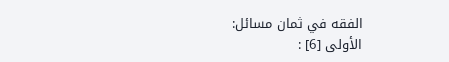الفقه في ثمان مسائل:
الأولى [6] :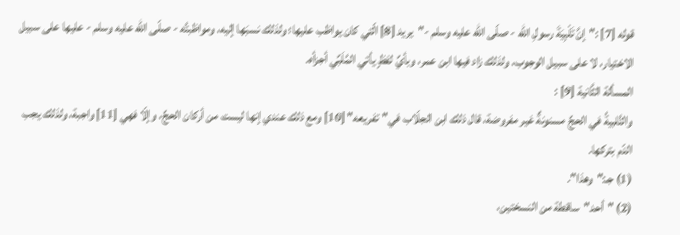قوله [7] :"إنَّ تَلْبِيَةَ رسولِ الله - صلّى الله عليه وسلم -"يريد [8] الّتي كان يواظب عليها؛ ولذلك نسبَها إليه، ومواظبتُه - صلّى الله عليه وسلم - عليها على سبيل الاختيار، لا على سبيل الوجوب، ولذلك زاد فيها ابن عمر، وبأيِّ لفظٍ يأتي المُلَبِّي أجزأه.
المسألة الثَّانية [9] :
والتَّلبيةُ في الحجِّ مسنونةٌ غير مفروضة، قال ذلك ابن الجلّاب في"تفريعه" [10] ومع ذلك عندي إنها ليست من أركان الحجِّ، وإلّا فهي [11] واجبة، ولذلك يجب الدّم بتركها.
(1) جـ:"وهذا".
(2) "أحد"ساقطة من النسختين،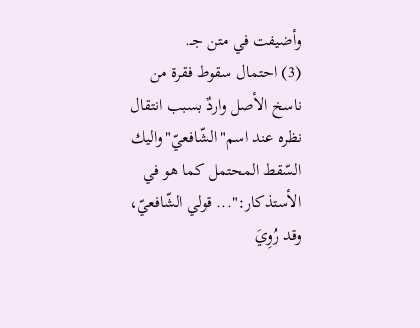وأضيفت في متن جـ.
(3) احتمال سقوط فقرة من ناسخ الأصل واردٌ بسبب انتقال نظره عند اسم"الشّافعيّ"واليك السّقط المحتمل كما هو في الأستذكار:"... قولي الشّافعيّ، وقد رُوِيَ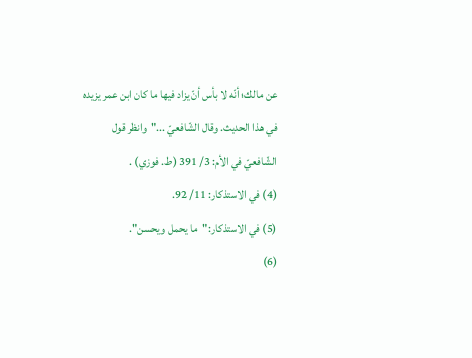عن مالك؛ أنّه لا بأس أنّ يزاد فيها ما كان ابن عمر يزيده في هذا الحديث. وقال الشّافعيّ ..."وانظر قول الشّافعيّ في الأم: 3/ 391 (ط. فوزي) .
(4) في الاستذكار: 11/ 92.
(5) في الاستذكار:"ما يحمل ويحسن".
(6)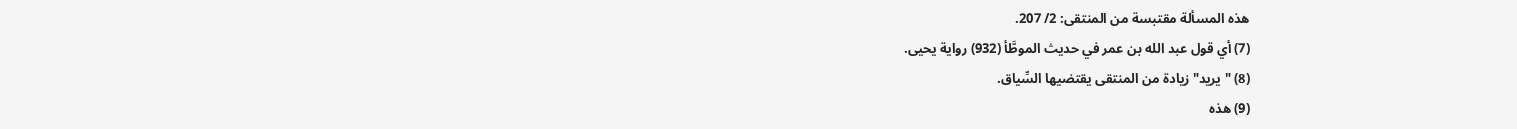هذه المسألة مقتبسة من المنتقى: 2/ 207.
(7) أي قول عبد الله بن عمر في حديث الموطَّأ (932) رواية يحيى.
(8) "يريد"زيادة من المنتقى يقتضيها السِّياق.
(9) هذه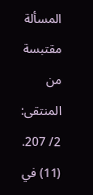المسألة مقتبسة من المنتقى: 2/ 207.
(11) في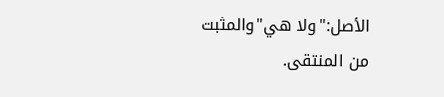الأصل:"ولا هي"والمثبت من المنتقى.